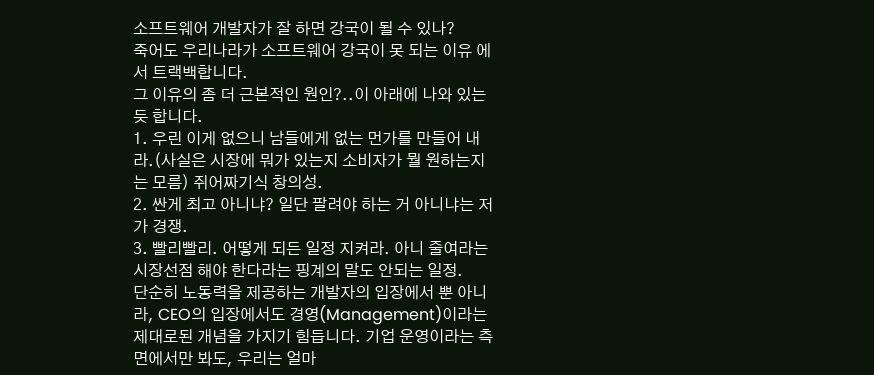소프트웨어 개발자가 잘 하면 강국이 될 수 있나?
죽어도 우리나라가 소프트웨어 강국이 못 되는 이유 에서 트랙백합니다.
그 이유의 좀 더 근본적인 원인?..이 아래에 나와 있는 듯 합니다.
1. 우린 이게 없으니 남들에게 없는 먼가를 만들어 내라.(사실은 시장에 뭐가 있는지 소비자가 뭘 원하는지는 모름) 쥐어짜기식 창의성.
2. 싼게 최고 아니냐? 일단 팔려야 하는 거 아니냐는 저가 경쟁.
3. 빨리빨리. 어떻게 되든 일정 지켜라. 아니 줄여라는 시장선점 해야 한다라는 핑계의 말도 안되는 일정.
단순히 노동력을 제공하는 개발자의 입장에서 뿐 아니라, CEO의 입장에서도 경영(Management)이라는 제대로된 개념을 가지기 힘듭니다. 기업 운영이라는 측면에서만 봐도, 우리는 얼마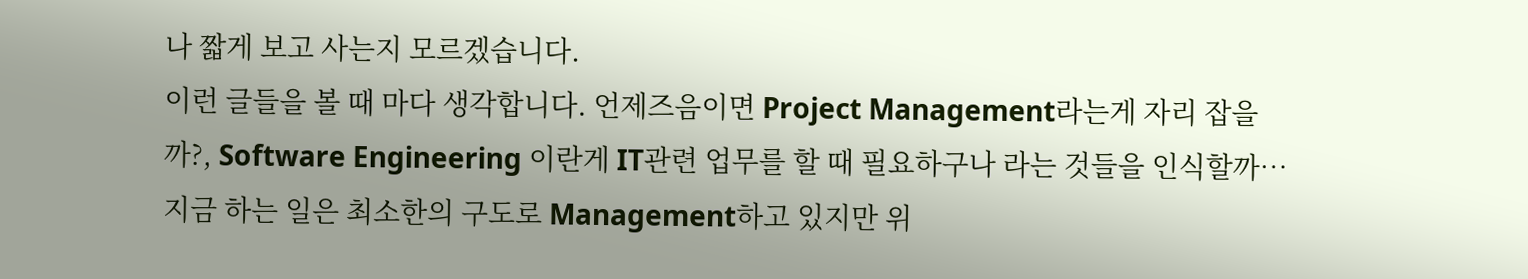나 짧게 보고 사는지 모르겠습니다.
이런 글들을 볼 때 마다 생각합니다. 언제즈음이면 Project Management라는게 자리 잡을까?, Software Engineering 이란게 IT관련 업무를 할 때 필요하구나 라는 것들을 인식할까…
지금 하는 일은 최소한의 구도로 Management하고 있지만 위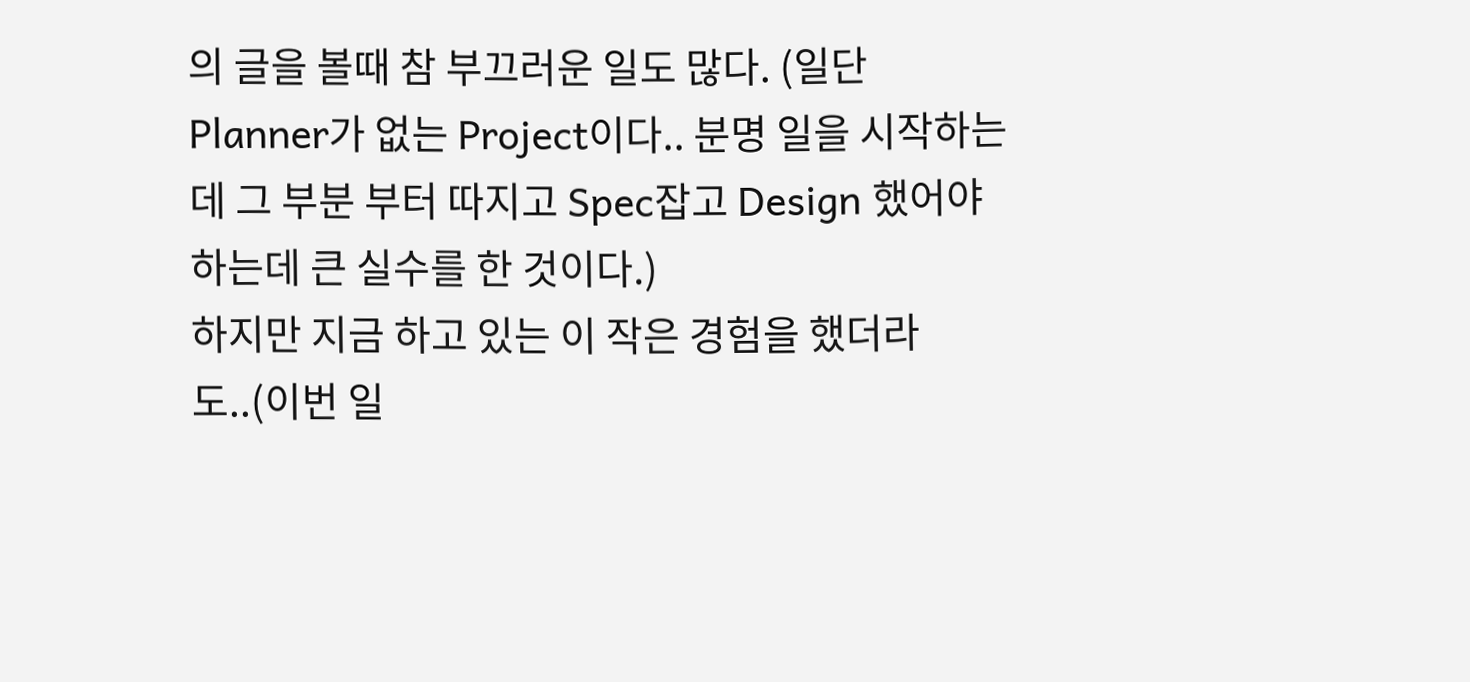의 글을 볼때 참 부끄러운 일도 많다. (일단 Planner가 없는 Project이다.. 분명 일을 시작하는데 그 부분 부터 따지고 Spec잡고 Design 했어야 하는데 큰 실수를 한 것이다.)
하지만 지금 하고 있는 이 작은 경험을 했더라도..(이번 일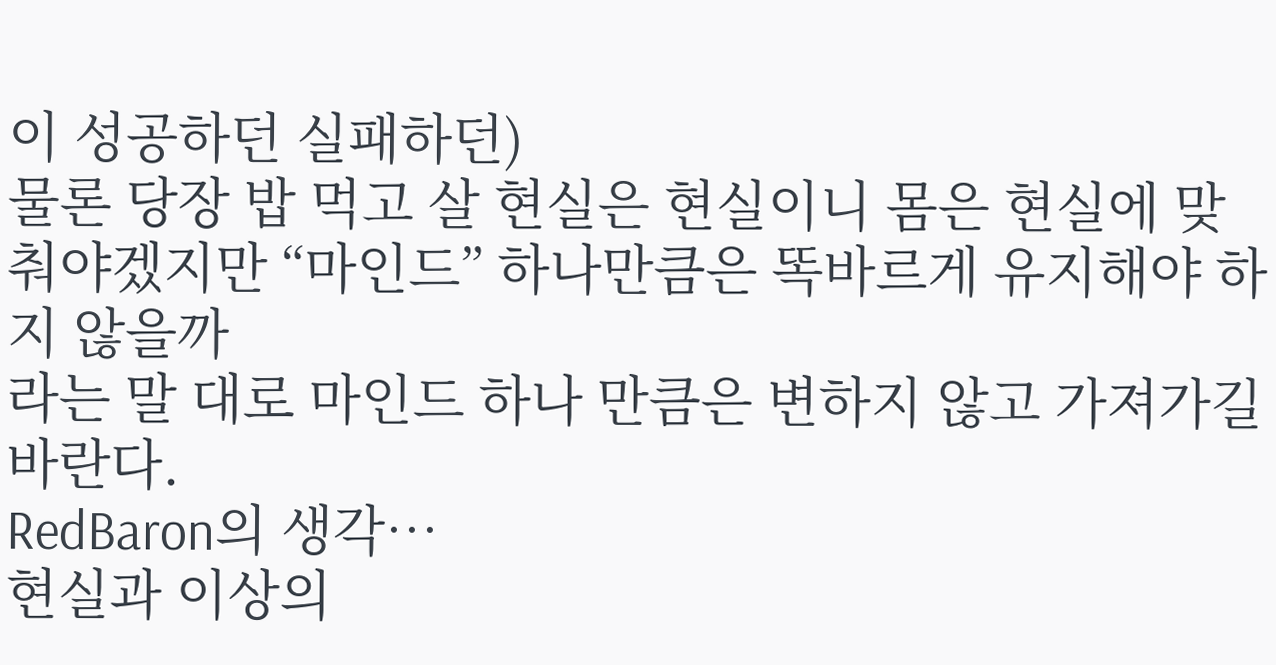이 성공하던 실패하던)
물론 당장 밥 먹고 살 현실은 현실이니 몸은 현실에 맞춰야겠지만 “마인드” 하나만큼은 똑바르게 유지해야 하지 않을까
라는 말 대로 마인드 하나 만큼은 변하지 않고 가져가길 바란다.
RedBaron의 생각…
현실과 이상의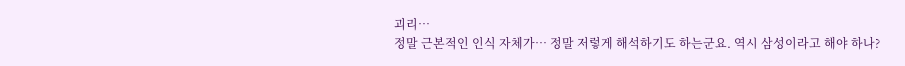괴리…
정말 근본적인 인식 자체가… 정말 저렇게 해석하기도 하는군요. 역시 삼성이라고 해야 하나?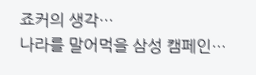죠커의 생각…
나라를 말어먹을 삼성 캠페인…